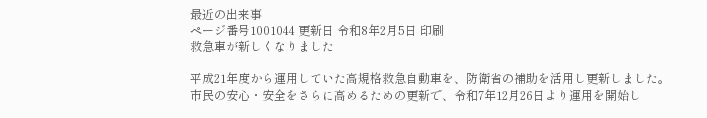最近の出来事
ページ番号1001044 更新日 令和8年2月5日 印刷
救急車が新しくなりました

平成21年度から運用していた高規格救急自動車を、防衛省の補助を活用し更新しました。市民の安心・安全をさらに高めるための更新で、令和7年12月26日より運用を開始し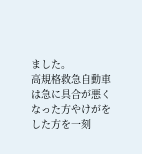ました。
高規格救急自動車は急に具合が悪くなった方やけがをした方を一刻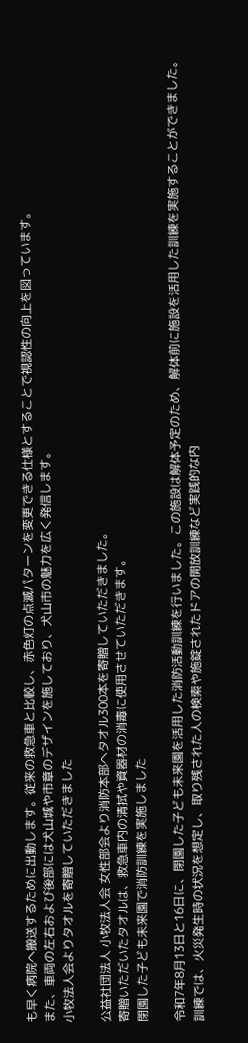も早く病院へ搬送するために出動します。従来の救急車と比較し、赤色灯の点滅パターンを変更できる仕様とすることで視認性の向上を図っています。
また、車両の左右および後部には犬山城や市章のデザインを施しており、犬山市の魅力を広く発信します。
小牧法人会よりタオルを寄贈していただきました

公益社団法人 小牧法人会 女性部会より消防本部へタオル300本を寄贈していただきました。
寄贈いただいたタオルは、救急車内の清拭や資器材の消毒に使用させていただきます。
閉園した子ども未来園で消防訓練を実施しました

令和7年8月13日と16日に、閉園した子ども未来園を活用した消防活動訓練を行いました。この施設は解体予定のため、解体前に施設を活用した訓練を実施することができました。
訓練では、火災発生時の状況を想定し、取り残された人の検索や施錠されたドアの開放訓練など実践的な内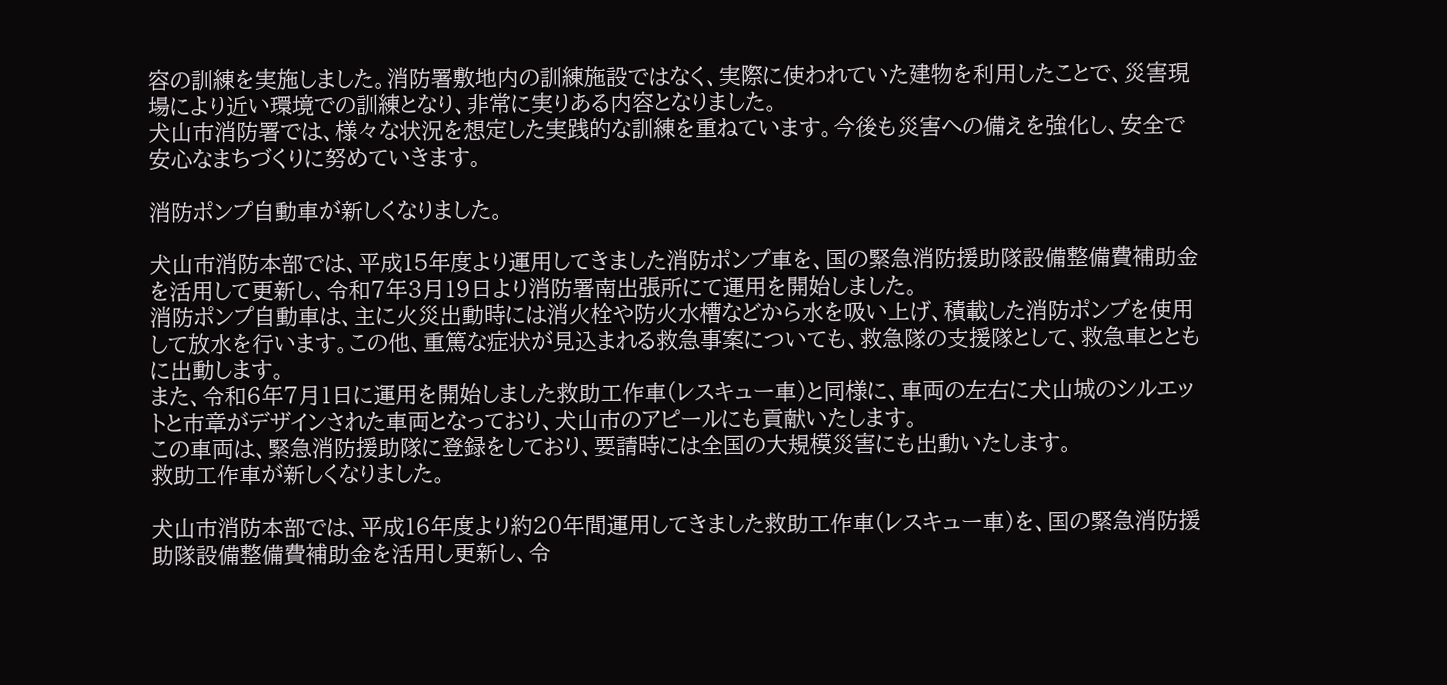容の訓練を実施しました。消防署敷地内の訓練施設ではなく、実際に使われていた建物を利用したことで、災害現場により近い環境での訓練となり、非常に実りある内容となりました。
犬山市消防署では、様々な状況を想定した実践的な訓練を重ねています。今後も災害への備えを強化し、安全で安心なまちづくりに努めていきます。

消防ポンプ自動車が新しくなりました。

犬山市消防本部では、平成15年度より運用してきました消防ポンプ車を、国の緊急消防援助隊設備整備費補助金を活用して更新し、令和7年3月19日より消防署南出張所にて運用を開始しました。
消防ポンプ自動車は、主に火災出動時には消火栓や防火水槽などから水を吸い上げ、積載した消防ポンプを使用して放水を行います。この他、重篤な症状が見込まれる救急事案についても、救急隊の支援隊として、救急車とともに出動します。
また、令和6年7月1日に運用を開始しました救助工作車(レスキュー車)と同様に、車両の左右に犬山城のシルエットと市章がデザインされた車両となっており、犬山市のアピールにも貢献いたします。
この車両は、緊急消防援助隊に登録をしており、要請時には全国の大規模災害にも出動いたします。
救助工作車が新しくなりました。

犬山市消防本部では、平成16年度より約20年間運用してきました救助工作車(レスキュー車)を、国の緊急消防援助隊設備整備費補助金を活用し更新し、令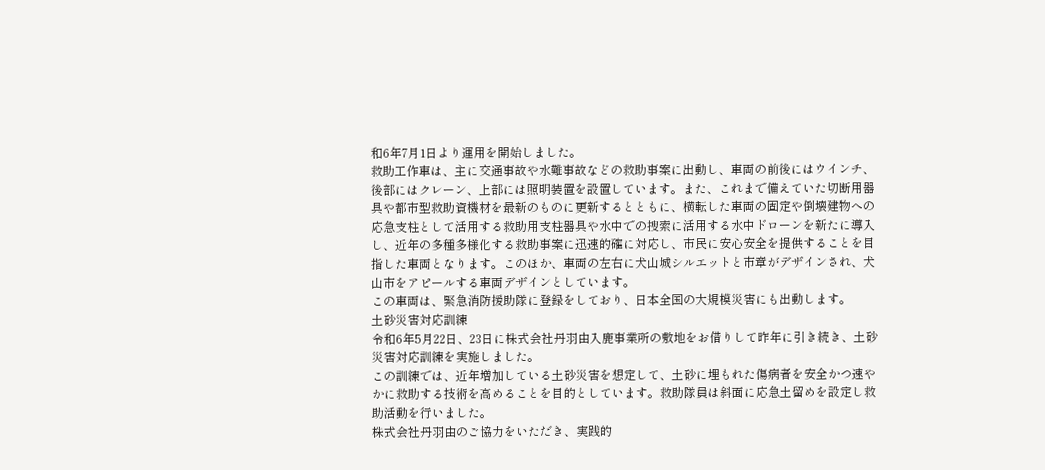和6年7月1日より運用を開始しました。
救助工作車は、主に交通事故や水難事故などの救助事案に出動し、車両の前後にはウインチ、後部にはクレーン、上部には照明装置を設置しています。また、これまで備えていた切断用器具や都市型救助資機材を最新のものに更新するとともに、横転した車両の固定や倒壊建物への応急支柱として活用する救助用支柱器具や水中での捜索に活用する水中ドローンを新たに導入し、近年の多種多様化する救助事案に迅速的確に対応し、市民に安心安全を提供することを目指した車両となります。このほか、車両の左右に犬山城シルエットと市章がデザインされ、犬山市をアピールする車両デザインとしています。
この車両は、緊急消防援助隊に登録をしており、日本全国の大規模災害にも出動します。
土砂災害対応訓練
令和6年5月22日、23日に株式会社丹羽由入鹿事業所の敷地をお借りして昨年に引き続き、土砂災害対応訓練を実施しました。
この訓練では、近年増加している土砂災害を想定して、土砂に埋もれた傷病者を安全かつ速やかに救助する技術を高めることを目的としています。救助隊員は斜面に応急土留めを設定し救助活動を行いました。
株式会社丹羽由のご協力をいただき、実践的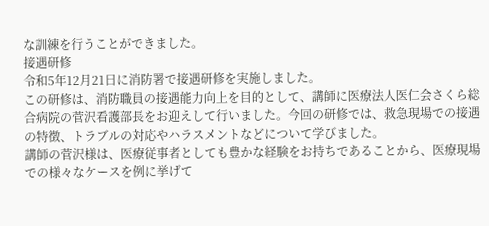な訓練を行うことができました。
接遇研修
令和5年12月21日に消防署で接遇研修を実施しました。
この研修は、消防職員の接遇能力向上を目的として、講師に医療法人医仁会さくら総合病院の菅沢看護部長をお迎えして行いました。今回の研修では、救急現場での接遇の特徴、トラブルの対応やハラスメントなどについて学びました。
講師の菅沢様は、医療従事者としても豊かな経験をお持ちであることから、医療現場での様々なケースを例に挙げて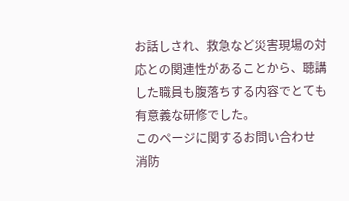お話しされ、救急など災害現場の対応との関連性があることから、聴講した職員も腹落ちする内容でとても有意義な研修でした。
このページに関するお問い合わせ
消防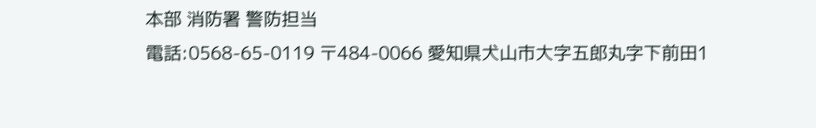本部 消防署 警防担当
電話:0568-65-0119 〒484-0066 愛知県犬山市大字五郎丸字下前田1